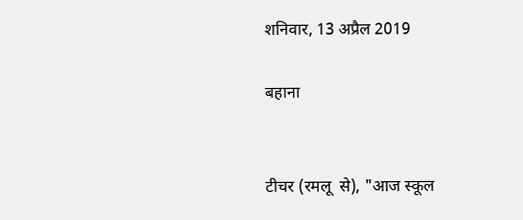शनिवार, 13 अप्रैल 2019

बहाना


टीचर (रमलू  से), "आज स्कूल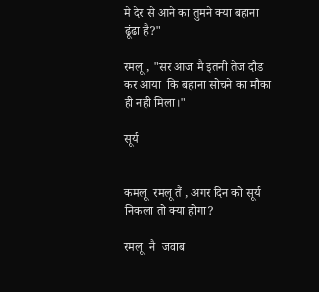मे देर से आने का तुमने क्या बहाना ढूंढा है?"

रमलू , "सर आज मै इतनी तेज दौड कर आया  कि बहाना सोचने का मौका ही नही मिला।"

सूर्य


कमलू  रमलू तैं , अगर दिन को सूर्य निकला तो क्या होगा?

रमलू  नै  जवाब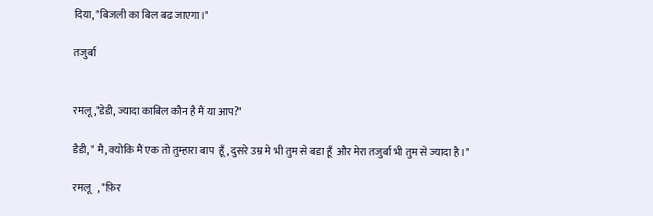दिया, "बिजली का बिल बढ जाएगा।"

तजुर्बा


रमलू ,"डेडी, ज्यादा काबिल कौन है मैं या आप?"

डैडी, " मै, क्योकि मैं एक तो तुम्हारा बाप  हूँ , दुसरे उम्र मे भी तुम से बडा हूँ  और मेरा तजुर्बा भी तुम से ज्यादा है।"

रमलू   , "फ़िर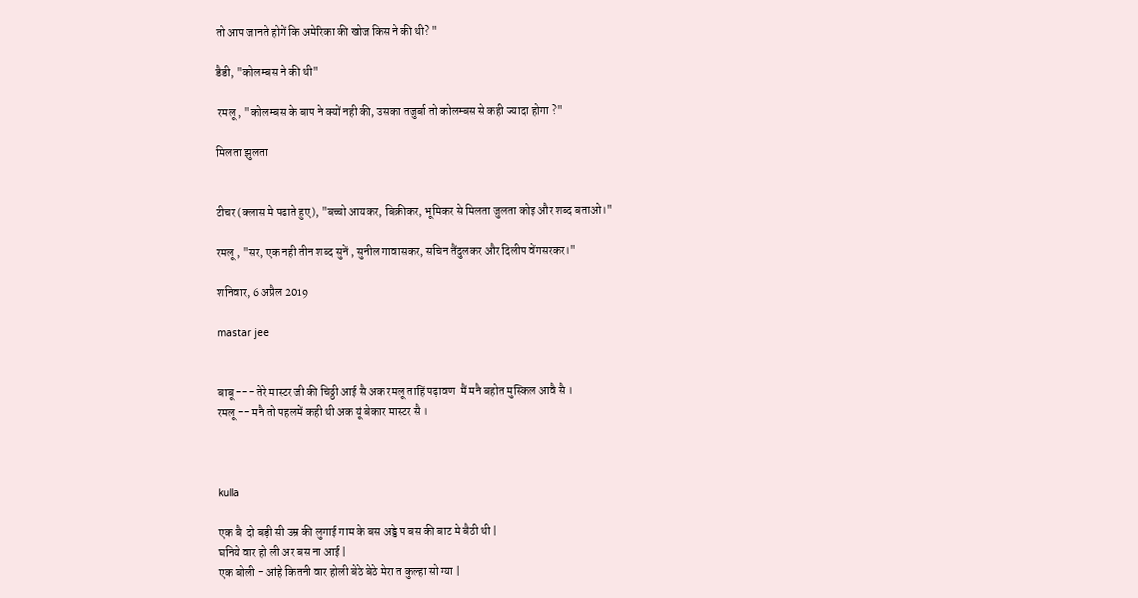तो आप जानते होगें कि अमेरिका की खोज किस ने की थी? "

डैडी, "कोलम्बस ने की थी"

 रमलू , "कोलम्बस के बाप ने क्यों नही की, उसका तजुर्बा तो कोलम्बस से कही ज्यादा होगा ?"

मिलता झुलता


टीचर (क्लास मे पढाते हुए), "बच्चो आयकर, बिक्रीकर, भूमिकर से मिलता जुलता कोइ और शब्द बताओ।"

रमलू , "सर, एक नही तीन शब्द सुनें , सुनील गावासकर, सचिन तैंदुलकर और दिलीप वेंगसरकर।"

शनिवार, 6 अप्रैल 2019

mastar jee


बाबू --- तेरे मास्टर जी की चिठ्ठी आई सै अक रमलू ताहिं पढ़ावण  मैं मनै बहोत मुस्किल आवै सै ।
रमलू -- मनै तो पहलमें कही थी अक यूं बेकार मास्टर सै ।



kulla

एक बै  दो बड़ी सी उम्र की लुगाई गाम के बस अड्डे प बस की बाट मे बैठी थी |
घनिये वार हो ली अर बस ना आई |
एक बोली - आंहे कितनी वार होली बेठे बेठे मेरा त कुल्हा सो ग्या |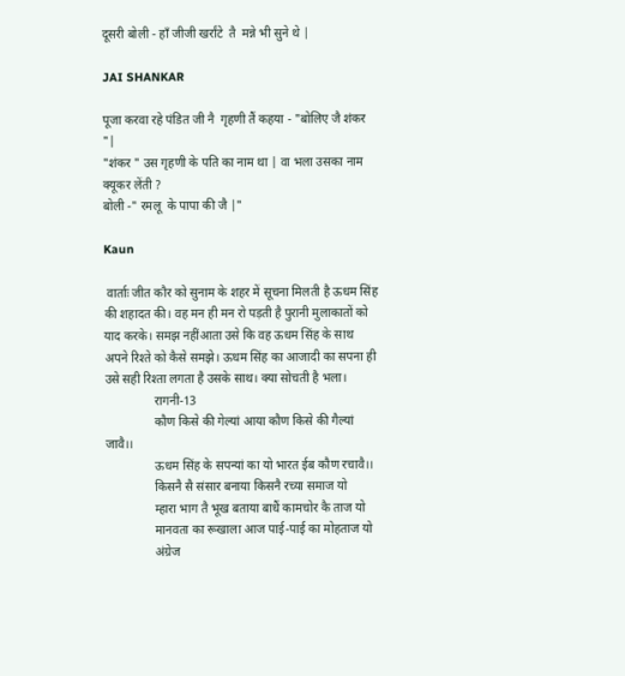दूसरी बोली - हाँ जीजी खर्रांटे  तै  मन्ने भी सुने थे |

JAI SHANKAR

पूजा करवा रहे पंडित जी नै  गृहणी तैं कहया - "बोलिए जै शंकर "|
"शंकर " उस गृहणी के पति का नाम था | वा भला उसका नाम क्यूकर लेंती ?
बोली -" रमलू  के पापा की जै |"

Kaun

 वार्ताः जीत कौर को सुनाम के शहर में सूचना मिलती है ऊधम सिंह की शहादत की। वह मन ही मन रो पड़ती है पुरानी मुलाकातों को याद करके। समझ नहींआता उसे कि वह ऊधम सिंह के साथ अपने रिश्ते को कैसे समझे। ऊधम सिंह का आजादी का सपना ही उसे सही रिश्ता लगता है उसके साथ। क्या सोचती है भला।
                रागनी-13
                कौण किसे की गेल्यां आया कौण किसे की गैल्यां जावै।।
                ऊधम सिंह के सपन्यां का यो भारत ईब कौण रचावै।।
                किसनै सै संसार बनाया किसनै रच्या समाज यो
                म्हारा भाग तै भूख बताया बाधैं कामचोर कै ताज यो
                मानवता का रूखाला आज पाई-पाई का मोहताज यो
                अंग्रेज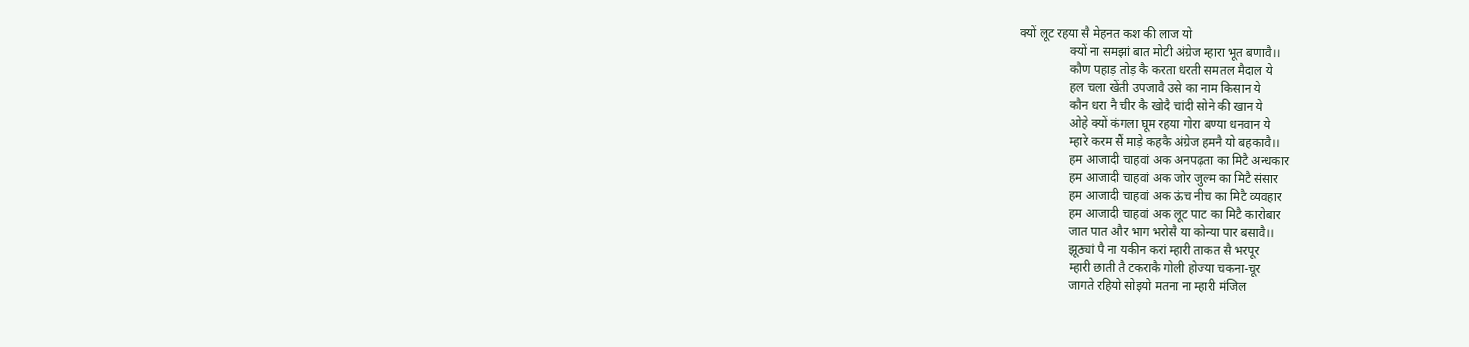क्यों लूट रहया सै मेहनत कश की लाज यो
                क्यों ना समझां बात मोटी अंग्रेज म्हारा भूत बणावै।।
                कौण पहाड़ तोड़ कै करता धरती समतल मैदाल ये
                हल चला खेंती उपजावै उसे का नाम किसान ये
                कौन धरा नै चीर कै खोदै चांदी सोने की खान ये
                ओहे क्यों कंगला घूम रहया गोरा बण्या धनवान ये
                म्हारे करम सैं माड़े कहकै अंग्रेज हमनै यो बहकावै।।
                हम आजादी चाहवां अक अनपढ़ता का मिटै अन्धकार
                हम आजादी चाहवां अक जोर जुल्म का मिटै संसार
                हम आजादी चाहवां अक ऊंच नीच का मिटै व्यवहार
                हम आजादी चाहवां अक लूट पाट का मिटै कारोबार
                जात पात और भाग भरोसै या कोन्या पार बसावै।।
                झूठ्यां पै ना यकीन करां म्हारी ताकत सै भरपूर
                म्हारी छाती तै टकराकै गोली होज्या चकना-चूर
                जागते रहियो सोइयो मतना ना म्हारी मंजिल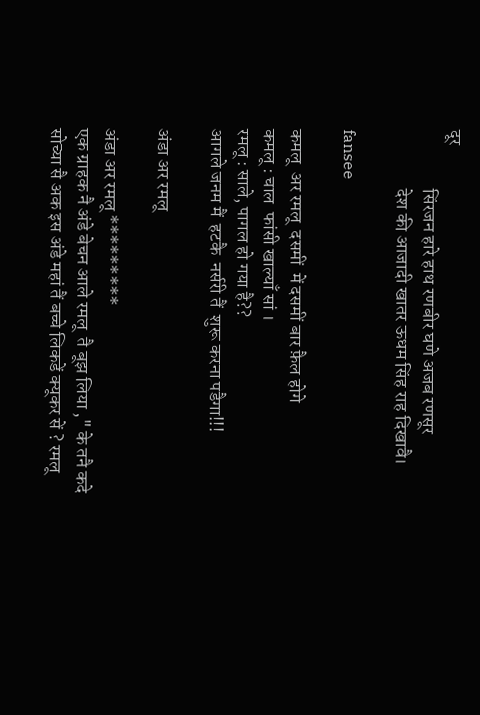दूर
                सिंरजन हारे हाथ रणबीर घणे अजब रणसूर
                देश की आजादी खातर ऊधम सिंह राह दिखावै।

fansee

कमलू  अर रमलू  दसमीं  में दसमीं बार फ़ैल होगे
कमलू : चाल  फांसी खाल्याँ सां ।
रमलू : साले, पागल हो गया है??
आगले जनम मैं  हटकै  नर्सरी तैं  शुरू करना पडैगा!!!

अंडा अर रमलू

अंडा अर रमलू *********
एक ग्राहक नै अंडे बेचन आले रमलू  तै बूझ लिया ," के तनै कदे सोच्या सै अक इस अंडे महां तैं बच्चे लिकडें क्यूकर सें ? रमलू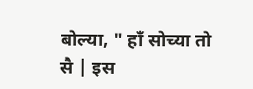बोल्या, " हाँ सोच्या तो सै | इस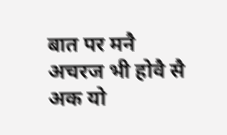बात पर मनै अचरज भी होवै सै अक यो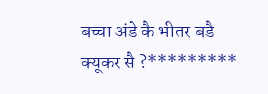बच्चा अंडे कै भीतर बडै क्यूकर सै ?*********